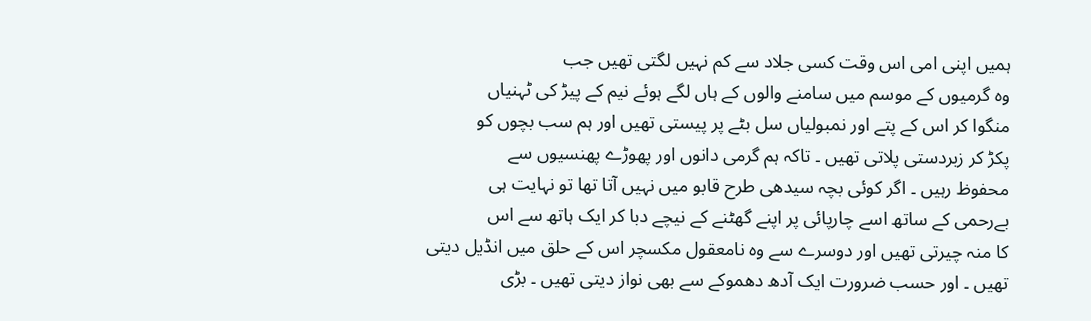ہمیں اپنی امی اس وقت کسی جلاد سے کم نہیں لگتی تھیں جب
وہ گرمیوں کے موسم میں سامنے والوں کے ہاں لگے ہوئے نیم کے پیڑ کی ٹہنیاں
منگوا کر اس کے پتے اور نمبولیاں سل بٹے پر پیستی تھیں اور ہم سب بچوں کو
پکڑ کر زبردستی پلاتی تھیں ۔ تاکہ ہم گرمی دانوں اور پھوڑے پھنسیوں سے
محفوظ رہیں ۔ اگر کوئی بچہ سیدھی طرح قابو میں نہیں آتا تھا تو نہایت ہی
بےرحمی کے ساتھ اسے چارپائی پر اپنے گھٹنے کے نیچے دبا کر ایک ہاتھ سے اس
کا منہ چیرتی تھیں اور دوسرے سے وہ نامعقول مکسچر اس کے حلق میں انڈیل دیتی
تھیں ۔ اور حسب ضرورت ایک آدھ دھموکے سے بھی نواز دیتی تھیں ۔ بڑی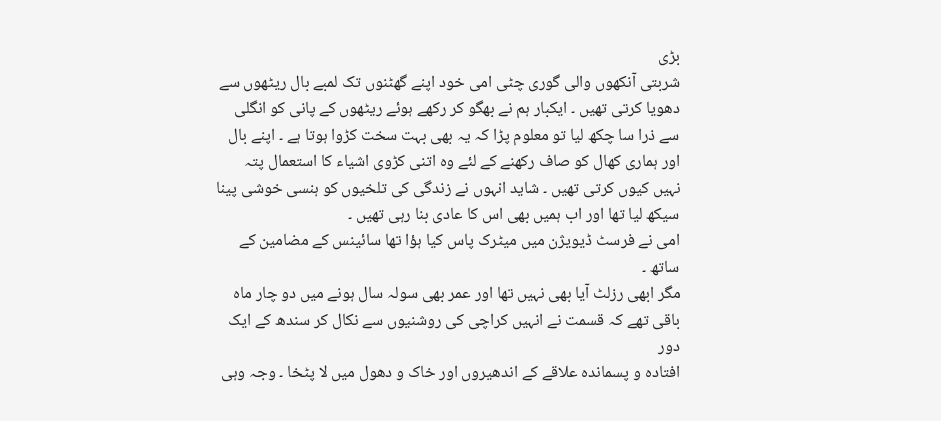بڑی
شربتی آنکھوں والی گوری چٹی امی خود اپنے گھٹنوں تک لمبے بال ریٹھوں سے
دھویا کرتی تھیں ۔ ایکبار ہم نے بھگو کر رکھے ہوئے ریٹھوں کے پانی کو انگلی
سے ذرا سا چکھ لیا تو معلوم پڑا کہ یہ بھی بہت سخت کڑوا ہوتا ہے ۔ اپنے بال
اور ہماری کھال کو صاف رکھنے کے لئے وہ اتنی کڑوی اشیاء کا استعمال پتہ
نہیں کیوں کرتی تھیں ۔ شاید انہوں نے زندگی کی تلخیوں کو ہنسی خوشی پینا
سیکھ لیا تھا اور اب ہمیں بھی اس کا عادی بنا رہی تھیں ۔
امی نے فرسٹ ڈیویژن میں میٹرک پاس کیا ہؤا تھا سائینس کے مضامین کے ساتھ ۔
مگر ابھی رزلٹ آیا بھی نہیں تھا اور عمر بھی سولہ سال ہونے میں دو چار ماہ
باقی تھے کہ قسمت نے انہیں کراچی کی روشنیوں سے نکال کر سندھ کے ایک دور
افتادہ و پسماندہ علاقے کے اندھیروں اور خاک و دھول میں لا پٹخا ۔ وجہ وہی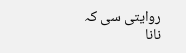روایتی سی کہ نانا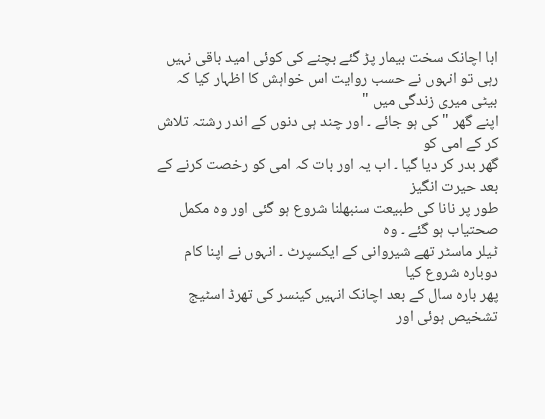ابا اچانک سخت بیمار پڑ گئے بچنے کی کوئی امید باقی نہیں
رہی تو انہوں نے حسب روایت اس خواہش کا اظہار کیا کہ بیٹی میری زندگی میں "
اپنے گھر " کی ہو جائے ۔ اور چند ہی دنوں کے اندر رشتہ تلاش کر کے امی کو
گھر بدر کر دیا گیا ۔ اب یہ اور بات کہ امی کو رخصت کرنے کے بعد حیرت انگیز
طور پر نانا کی طبیعت سنبھلنا شروع ہو گئی اور وہ مکمل صحتیاب ہو گئے ۔ وہ
ٹیلر ماسٹر تھے شیروانی کے ایکسپرٹ ۔ انہوں نے اپنا کام دوبارہ شروع کیا
پھر بارہ سال کے بعد اچانک انہیں کینسر کی تھرڈ اسٹیج تشخیص ہوئی اور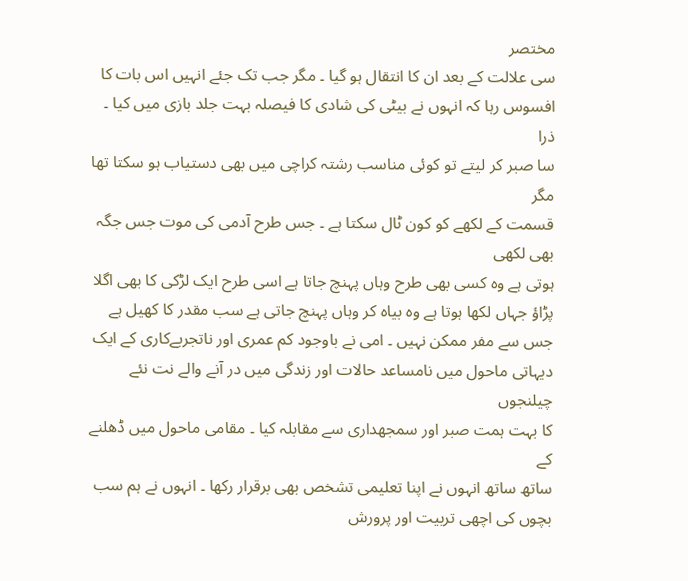مختصر
سی علالت کے بعد ان کا انتقال ہو گیا ۔ مگر جب تک جئے انہیں اس بات کا
افسوس رہا کہ انہوں نے بیٹی کی شادی کا فیصلہ بہت جلد بازی میں کیا ۔ ذرا
سا صبر کر لیتے تو کوئی مناسب رشتہ کراچی میں بھی دستیاب ہو سکتا تھا مگر
قسمت کے لکھے کو کون ٹال سکتا ہے ۔ جس طرح آدمی کی موت جس جگہ بھی لکھی
ہوتی ہے وہ کسی بھی طرح وہاں پہنچ جاتا ہے اسی طرح ایک لڑکی کا بھی اگلا
پڑاؤ جہاں لکھا ہوتا ہے وہ بیاہ کر وہاں پہنچ جاتی ہے سب مقدر کا کھیل ہے
جس سے مفر ممکن نہیں ۔ امی نے باوجود کم عمری اور ناتجربےکاری کے ایک
دیہاتی ماحول میں نامساعد حالات اور زندگی میں در آنے والے نت نئے چیلنجوں
کا بہت ہمت صبر اور سمجھداری سے مقابلہ کیا ۔ مقامی ماحول میں ڈھلنے کے
ساتھ ساتھ انہوں نے اپنا تعلیمی تشخص بھی برقرار رکھا ۔ انہوں نے ہم سب
بچوں کی اچھی تربیت اور پرورش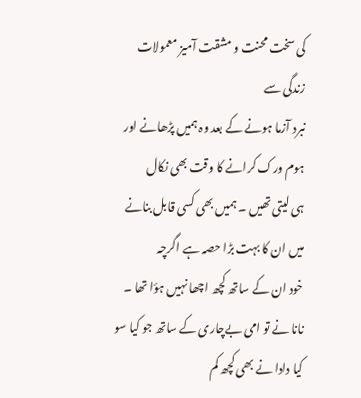کی سخت محنت و مشقت آمیز معمولات زندگی سے
نبرد آزما ہونے کے بعد وہ ہمیں پڑھانے اور ہوم ورک کرانے کا وقت بھی نکال
ہی لیتی تھیں ۔ ہمیں بھی کسی قابل بنانے میں ان کا بہت بڑا حصہ ہے اگرچہ
خود ان کے ساتھ کچھ اچھا نہیں ہؤا تھا ۔
نانا نے تو امی بےچاری کے ساتھ جو کیا سو کیا دادا نے بھی کچھ کم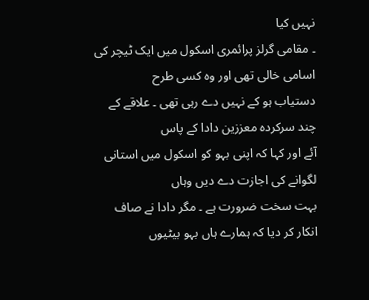نہیں کیا
۔ مقامی گرلز پرائمری اسکول میں ایک ٹیچر کی اسامی خالی تھی اور وہ کسی طرح
دستیاب ہو کے نہیں دے رہی تھی ۔ علاقے کے چند سرکردہ معززین دادا کے پاس
آئے اور کہا کہ اپنی بہو کو اسکول میں استانی لگوانے کی اجازت دے دیں وہاں
بہت سخت ضرورت ہے ۔ مگر دادا نے صاف انکار کر دیا کہ ہمارے ہاں بہو بیٹیوں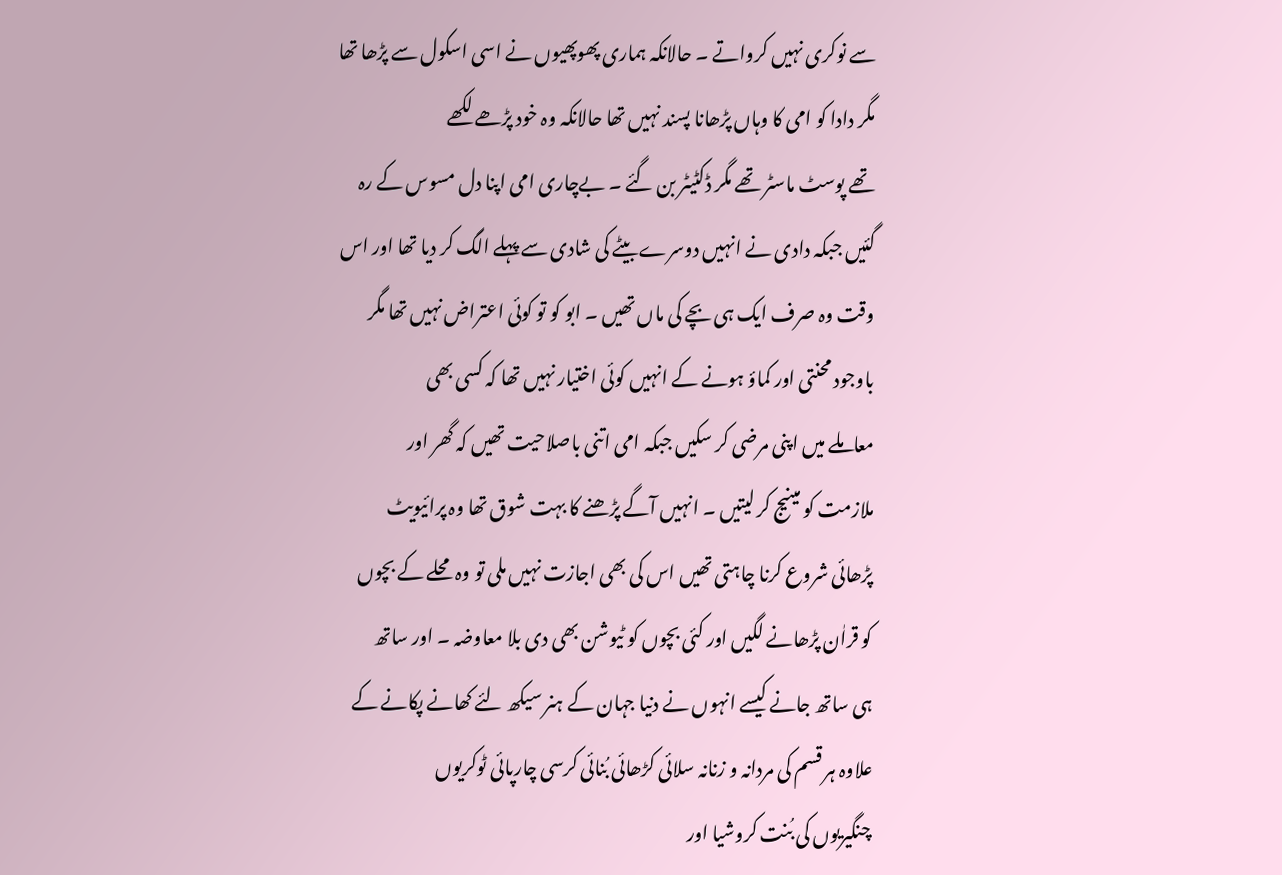سے نوکری نہیں کرواتے ۔ حالانکہ ہماری پھوپھیوں نے اسی اسکول سے پڑھا تھا
مگر دادا کو امی کا وہاں پڑھانا پسند نہیں تھا حالانکہ وہ خود پڑھے لکھے
تھے پوسٹ ماسٹر تھے مگر ڈکٹیٹر بن گئے ۔ بےچاری امی اپنا دل مسوس کے رہ
گئیں جبکہ دادی نے انہیں دوسرے بیٹے کی شادی سے پہلے الگ کر دیا تھا اور اس
وقت وہ صرف ایک ہی بچے کی ماں تھیں ۔ ابو کو تو کوئی اعتراض نہیں تھا مگر
باوجود محنتی اور کماؤ ہونے کے انہیں کوئی اختیار نہیں تھا کہ کسی بھی
معاملے میں اپنی مرضی کر سکیں جبکہ امی اتنی باصلاحیت تھیں کہ گھر اور
ملازمت کو مینیج کر لیتیں ۔ انہیں آگے پڑھنے کا بہت شوق تھا وہ پرائیویٹ
پڑھائی شروع کرنا چاہتی تھیں اس کی بھی اجازت نہیں ملی تو وہ محلے کے بچوں
کو قراٰن پڑھانے لگیں اور کئی بچوں کو ٹیوشن بھی دی بلا معاوضہ ۔ اور ساتھ
ہی ساتھ جانے کیسے انہوں نے دنیا جہان کے ہنر سیکھ لئے کھانے پکانے کے
علاوہ ہر قسم کی مردانہ و زنانہ سلائی کڑھائی بُنائی کرسی چارپائی ٹوکریوں
چنگیریوں کی بُنت کروشیا اور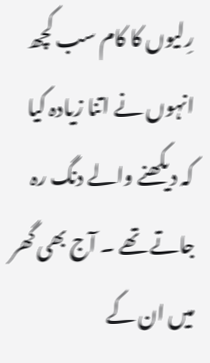رِلیوں کا کام سب کچھ انہوں نے اتنا زیادہ کیا
کہ دیکھنے والے دنگ رہ جاتے تھے ۔ آج بھی گھر میں ان کے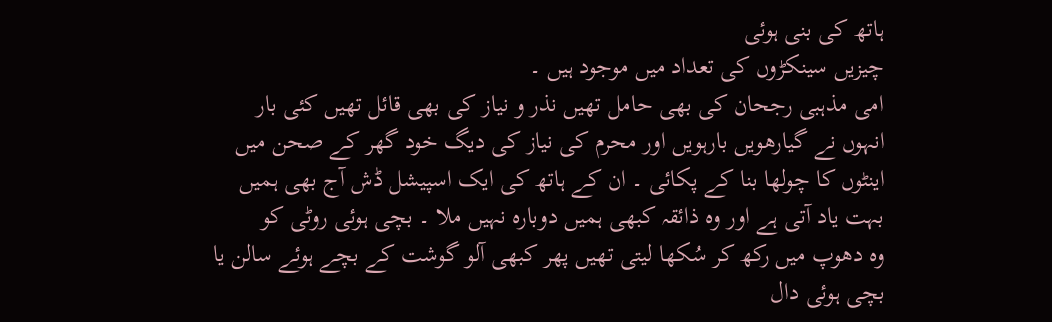ہاتھ کی بنی ہوئی
چیزیں سینکڑوں کی تعداد میں موجود ہیں ۔
امی مذہبی رجحان کی بھی حامل تھیں نذر و نیاز کی بھی قائل تھیں کئی بار
انہوں نے گیارھویں بارہویں اور محرم کی نیاز کی دیگ خود گھر کے صحن میں
اینٹوں کا چولھا بنا کے پکائی ۔ ان کے ہاتھ کی ایک اسپیشل ڈش آج بھی ہمیں
بہت یاد آتی ہے اور وہ ذائقہ کبھی ہمیں دوبارہ نہیں ملا ۔ بچی ہوئی روٹی کو
وہ دھوپ میں رکھ کر سُکھا لیتی تھیں پھر کبھی آلو گوشت کے بچے ہوئے سالن یا
بچی ہوئی دال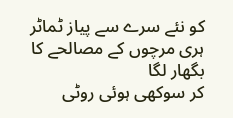کو نئے سرے سے پیاز ٹماٹر ہری مرچوں کے مصالحے کا بگھار لگا
کر سوکھی ہوئی روٹی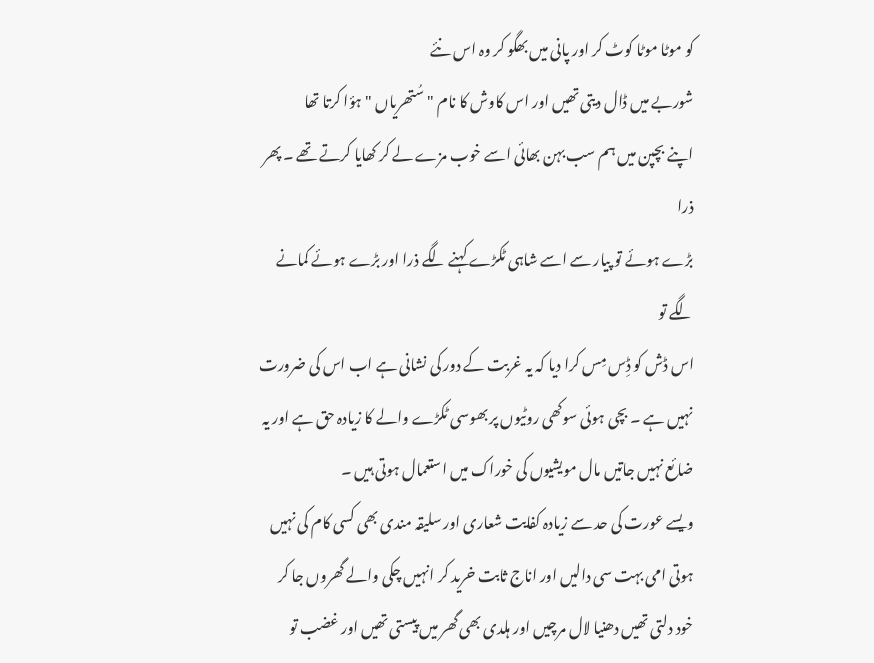کو موٹا موٹا کوٹ کر اور پانی میں بھگو کر وہ اس نئے
شوربے میں ڈال دیتی تھیں اور اس کاوش کا نام " سُتھریاں " ہؤا کرتا تھا
اپنے بچپن میں ہم سب بہن بھائی اسے خوب مزے لے کر کھایا کرتے تھے ۔ پھر ذرا
بڑے ہوئے تو پیار سے اسے شاہی ٹکڑے کہنے لگے ذرا اور بڑے ہوئے کمانے لگے تو
اس ڈش کو ڈِس مِس کرا دیا کہ یہ غربت کے دور کی نشانی ہے اب اس کی ضرورت
نہیں ہے ۔ بچی ہوئی سوکھی روٹیوں پر بھوسی ٹکڑے والے کا زیادہ حق ہے اور یہ
ضائع نہیں جاتیں مال مویشیوں کی خوراک میں استعمال ہوتی ہیں ۔
ویسے عورت کی حد سے زیادہ کفایت شعاری اور سلیقہ مندی بھی کسی کام کی نہیں
ہوتی امی بہت سی دالیں اور اناج ثابت خرید کر انہیں چکی والے گھروں جا کر
خود دلتی تھیں دھنیا لال مرچیں اور ہلدی بھی گھر میں پیستی تھیں اور غضب تو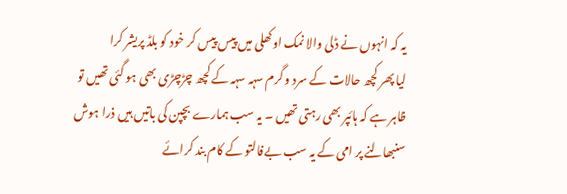یہ کہ انہوں نے ڈلی والا نمک اوکھلی میں پیس پیس کر خود کو بلڈ پریشر کرا
لیا پھر کچھ حالات کے سرد و گرم سہہ سہہ کے کچھ چڑچڑی بھی ہو گئی تھیں تو
ظاہر ہے کہ ہائپر بھی رہتی تھیں ۔ یہ سب ہمارے بچپن کی باتیں ہیں ذرا ہوش
سنبھالنے پر امی کے یہ سب بےفالتو کے کام بند کرائے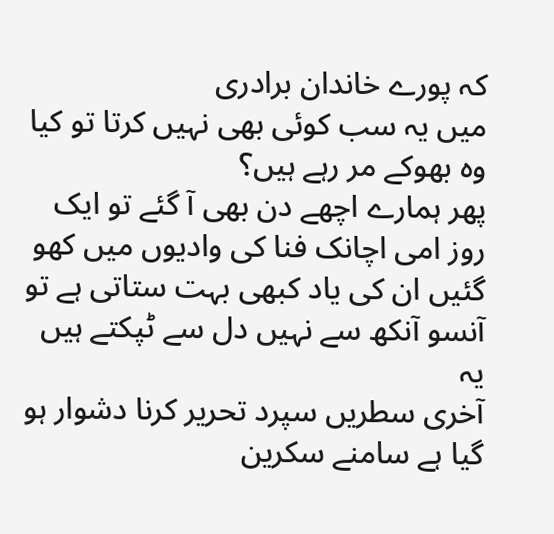کہ پورے خاندان برادری
میں یہ سب کوئی بھی نہیں کرتا تو کیا وہ بھوکے مر رہے ہیں؟
پھر ہمارے اچھے دن بھی آ گئے تو ایک روز امی اچانک فنا کی وادیوں میں کھو
گئیں ان کی یاد کبھی بہت ستاتی ہے تو آنسو آنکھ سے نہیں دل سے ٹپکتے ہیں یہ
آخری سطریں سپرد تحریر کرنا دشوار ہو گیا ہے سامنے سکرین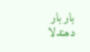بار بار دھندلا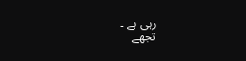رہی ہے ۔
تجھے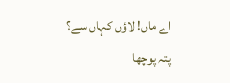اے ماں! لاؤں کہاں سے؟
پتہ پوچھا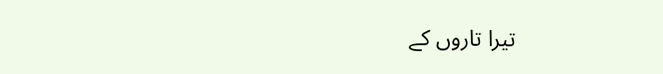تیرا تاروں کے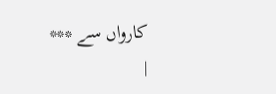کارواں سے ***
|